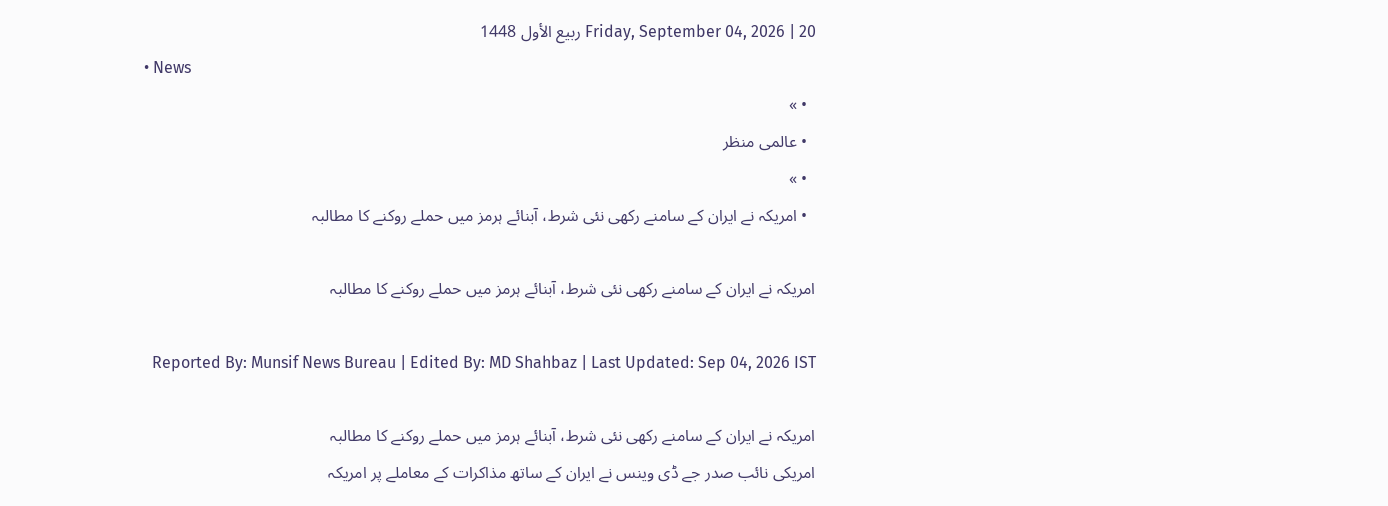Friday, September 04, 2026 | 20 ربيع الأول 1448
  • News
  • »
  • عالمی منظر
  • »
  • امریکہ نے ایران کے سامنے رکھی نئی شرط، آبنائے ہرمز میں حملے روکنے کا مطالبہ

امریکہ نے ایران کے سامنے رکھی نئی شرط، آبنائے ہرمز میں حملے روکنے کا مطالبہ

    Reported By: Munsif News Bureau | Edited By: MD Shahbaz | Last Updated: Sep 04, 2026 IST

امریکہ نے ایران کے سامنے رکھی نئی شرط، آبنائے ہرمز میں حملے روکنے کا مطالبہ
امریکی نائب صدر جے ڈی وینس نے ایران کے ساتھ مذاکرات کے معاملے پر امریکہ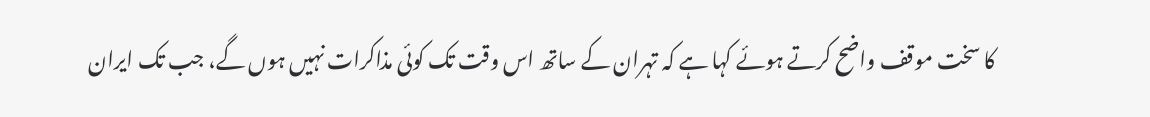کا سخت موقف واضح کرتے ہوئے کہا ہے کہ تہران کے ساتھ اس وقت تک کوئی مذاکرات نہیں ہوں گے، جب تک ایران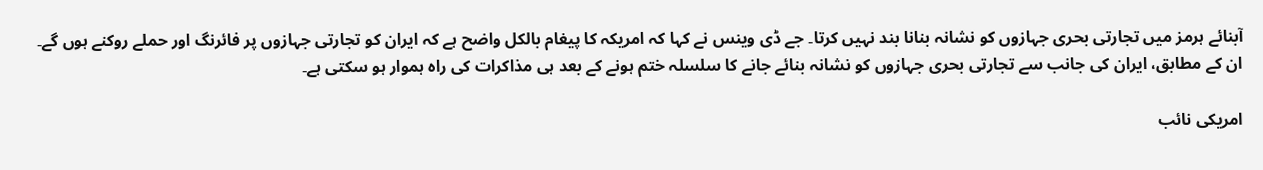آبنائے ہرمز میں تجارتی بحری جہازوں کو نشانہ بنانا بند نہیں کرتا۔ جے ڈی وینس نے کہا کہ امریکہ کا پیغام بالکل واضح ہے کہ ایران کو تجارتی جہازوں پر فائرنگ اور حملے روکنے ہوں گے۔ ان کے مطابق، ایران کی جانب سے تجارتی بحری جہازوں کو نشانہ بنائے جانے کا سلسلہ ختم ہونے کے بعد ہی مذاکرات کی راہ ہموار ہو سکتی ہے۔

امریکی نائب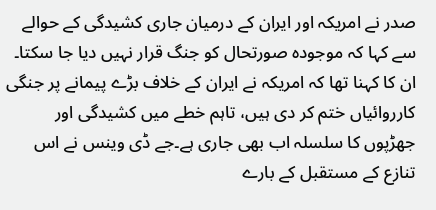صدر نے امریکہ اور ایران کے درمیان جاری کشیدگی کے حوالے سے کہا کہ موجودہ صورتحال کو جنگ قرار نہیں دیا جا سکتا۔ ان کا کہنا تھا کہ امریکہ نے ایران کے خلاف بڑے پیمانے پر جنگی کارروائیاں ختم کر دی ہیں، تاہم خطے میں کشیدگی اور جھڑپوں کا سلسلہ اب بھی جاری ہے۔جے ڈی وینس نے اس تنازع کے مستقبل کے بارے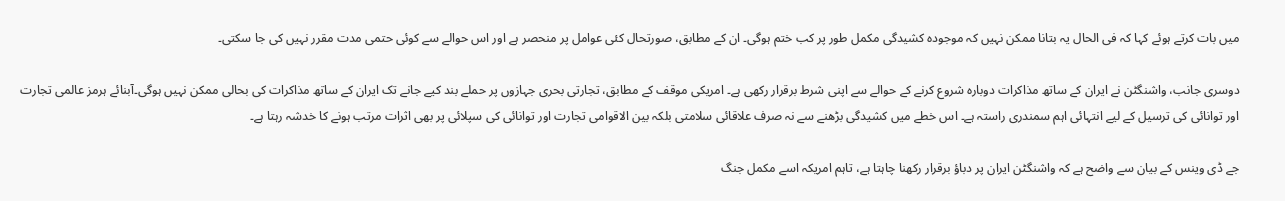میں بات کرتے ہوئے کہا کہ فی الحال یہ بتانا ممکن نہیں کہ موجودہ کشیدگی مکمل طور پر کب ختم ہوگی۔ ان کے مطابق، صورتحال کئی عوامل پر منحصر ہے اور اس حوالے سے کوئی حتمی مدت مقرر نہیں کی جا سکتی۔

دوسری جانب، واشنگٹن نے ایران کے ساتھ مذاکرات دوبارہ شروع کرنے کے حوالے سے اپنی شرط برقرار رکھی ہے۔ امریکی موقف کے مطابق، تجارتی بحری جہازوں پر حملے بند کیے جانے تک ایران کے ساتھ مذاکرات کی بحالی ممکن نہیں ہوگی۔آبنائے ہرمز عالمی تجارت اور توانائی کی ترسیل کے لیے انتہائی اہم سمندری راستہ ہے۔ اس خطے میں کشیدگی بڑھنے سے نہ صرف علاقائی سلامتی بلکہ بین الاقوامی تجارت اور توانائی کی سپلائی پر بھی اثرات مرتب ہونے کا خدشہ رہتا ہے۔

جے ڈی وینس کے بیان سے واضح ہے کہ واشنگٹن ایران پر دباؤ برقرار رکھنا چاہتا ہے، تاہم امریکہ اسے مکمل جنگ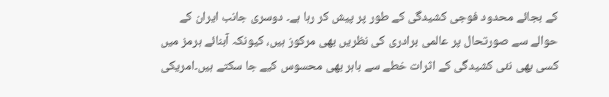کے بجائے محدود فوجی کشیدگی کے طور پر پیش کر رہا ہے۔ دوسری جانب ایران کے حوالے سے صورتحال پر عالمی برادری کی نظریں بھی مرکوز ہیں، کیونکہ آبنائے ہرمز میں کسی بھی نئی کشیدگی کے اثرات خطے سے باہر بھی محسوس کیے جا سکتے ہیں۔امریکی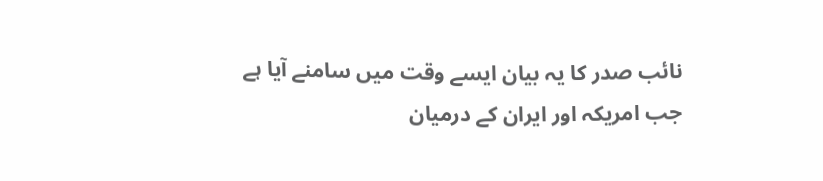نائب صدر کا یہ بیان ایسے وقت میں سامنے آیا ہے جب امریکہ اور ایران کے درمیان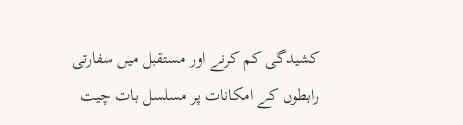کشیدگی کم کرنے اور مستقبل میں سفارتی رابطوں کے امکانات پر مسلسل بات چیت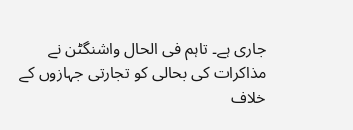جاری ہے۔ تاہم فی الحال واشنگٹن نے مذاکرات کی بحالی کو تجارتی جہازوں کے خلاف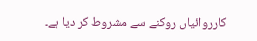کارروائیاں روکنے سے مشروط کر دیا ہے۔